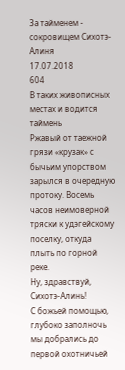За тайменем - сокровищем Сихотэ-Алиня
17.07.2018
604
В таких живописных местах и водится таймень
Ржавый от таежной грязи «крузак» с бычьим упорством зарылся в очередную протоку. Восемь часов неимоверной тряски к удэгейскому поселку, откуда плыть по горной реке.
Ну, здравствуй, Сихотэ-Алинь!
С божьей помощью, глубоко заполночь мы добрались до первой охотничьей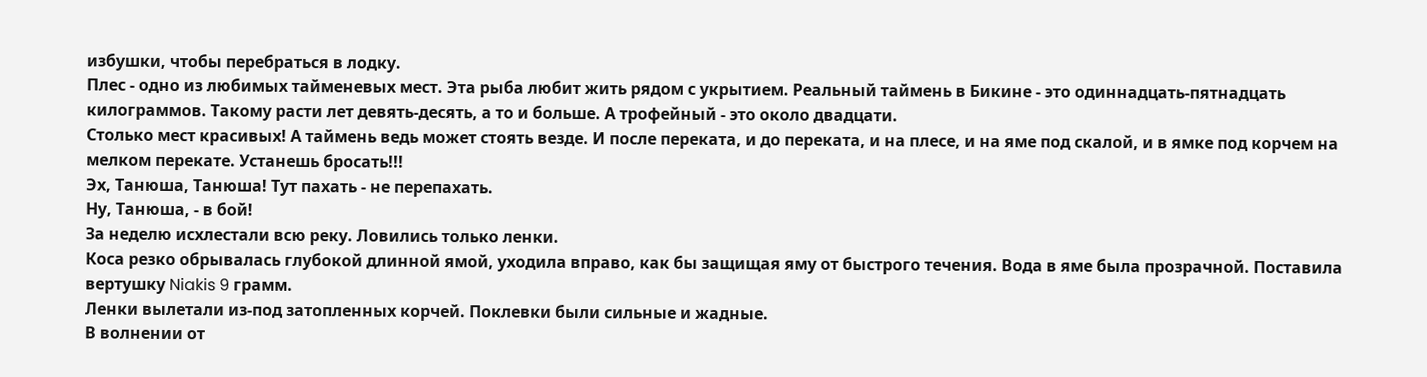избушки, чтобы перебраться в лодку.
Плес - одно из любимых тайменевых мест. Эта рыба любит жить рядом с укрытием. Реальный таймень в Бикине - это одиннадцать-пятнадцать килограммов. Такому расти лет девять-десять, а то и больше. А трофейный - это около двадцати.
Столько мест красивых! А таймень ведь может стоять везде. И после переката, и до переката, и на плесе, и на яме под скалой, и в ямке под корчем на мелком перекате. Устанешь бросать!!!
Эх, Танюша, Танюша! Тут пахать - не перепахать.
Ну, Танюша, - в бой!
За неделю исхлестали всю реку. Ловились только ленки.
Коса резко обрывалась глубокой длинной ямой, уходила вправо, как бы защищая яму от быстрого течения. Вода в яме была прозрачной. Поставила вертушку Niakis 9 грамм.
Ленки вылетали из-под затопленных корчей. Поклевки были сильные и жадные.
В волнении от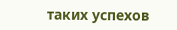таких успехов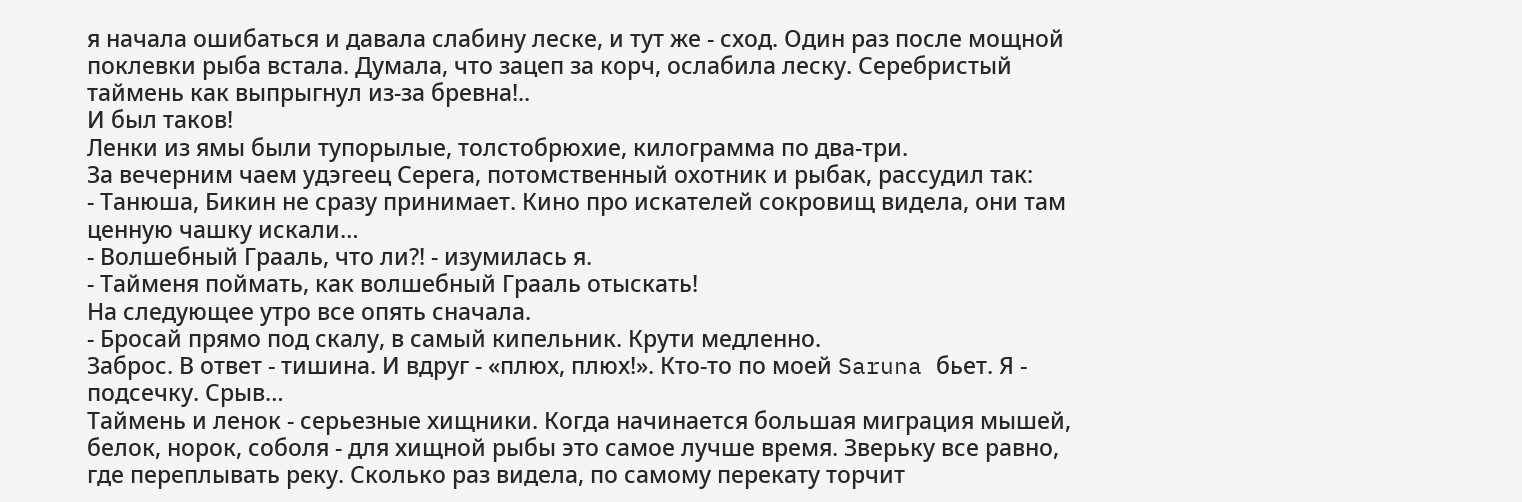я начала ошибаться и давала слабину леске, и тут же - сход. Один раз после мощной поклевки рыба встала. Думала, что зацеп за корч, ослабила леску. Серебристый таймень как выпрыгнул из-за бревна!..
И был таков!
Ленки из ямы были тупорылые, толстобрюхие, килограмма по два-три.
За вечерним чаем удэгеец Серега, потомственный охотник и рыбак, рассудил так:
- Танюша, Бикин не сразу принимает. Кино про искателей сокровищ видела, они там ценную чашку искали…
- Волшебный Грааль, что ли?! - изумилась я.
- Тайменя поймать, как волшебный Грааль отыскать!
На следующее утро все опять сначала.
- Бросай прямо под скалу, в самый кипельник. Крути медленно.
Заброс. В ответ - тишина. И вдруг - «плюх, плюх!». Кто-то по моей Saruna бьет. Я - подсечку. Срыв…
Таймень и ленок - серьезные хищники. Когда начинается большая миграция мышей, белок, норок, соболя - для хищной рыбы это самое лучше время. Зверьку все равно, где переплывать реку. Сколько раз видела, по самому перекату торчит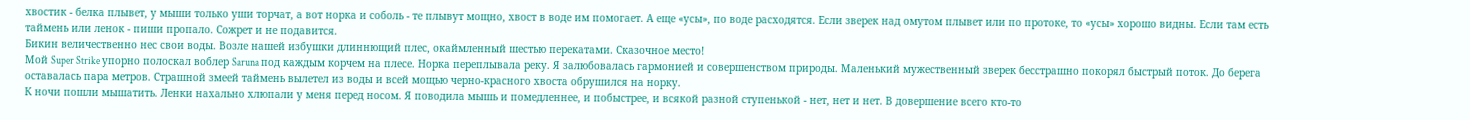хвостик - белка плывет, у мыши только уши торчат, а вот норка и соболь - те плывут мощно, хвост в воде им помогает. А еще «усы», по воде расходятся. Если зверек над омутом плывет или по протоке, то «усы» хорошо видны. Если там есть таймень или ленок - пиши пропало. Сожрет и не подавится.
Бикин величественно нес свои воды. Возле нашей избушки длиннющий плес, окаймленный шестью перекатами. Сказочное место!
Мой Super Strike упорно полоскал воблер Saruna под каждым корчем на плесе. Норка переплывала реку. Я залюбовалась гармонией и совершенством природы. Маленький мужественный зверек бесстрашно покорял быстрый поток. До берега оставалась пара метров. Страшной змеей таймень вылетел из воды и всей мощью черно-красного хвоста обрушился на норку.
К ночи пошли мышатить. Ленки нахально хлюпали у меня перед носом. Я поводила мышь и помедленнее, и побыстрее, и всякой разной ступенькой - нет, нет и нет. В довершение всего кто-то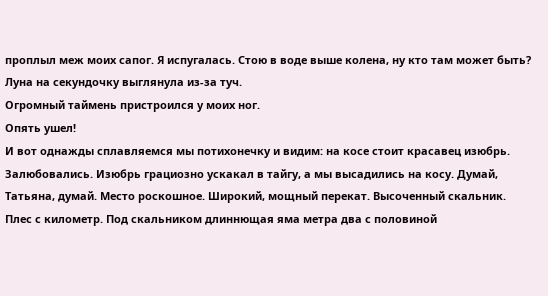проплыл меж моих сапог. Я испугалась. Стою в воде выше колена, ну кто там может быть? Луна на секундочку выглянула из-за туч.
Огромный таймень пристроился у моих ног.
Опять ушел!
И вот однажды сплавляемся мы потихонечку и видим: на косе стоит красавец изюбрь. Залюбовались. Изюбрь грациозно ускакал в тайгу, а мы высадились на косу. Думай, Татьяна, думай. Место роскошное. Широкий, мощный перекат. Высоченный скальник. Плес с километр. Под скальником длиннющая яма метра два с половиной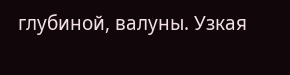глубиной, валуны. Узкая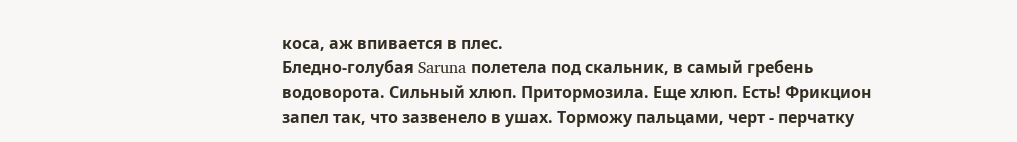коса, аж впивается в плес.
Бледно-голубая Saruna полетела под скальник, в самый гребень водоворота. Сильный хлюп. Притормозила. Еще хлюп. Есть! Фрикцион запел так, что зазвенело в ушах. Торможу пальцами, черт - перчатку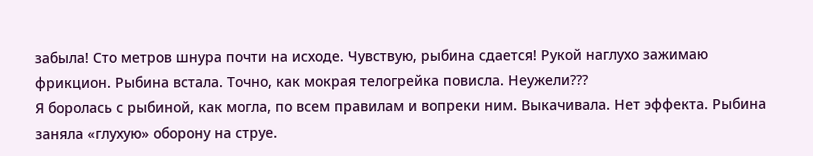забыла! Сто метров шнура почти на исходе. Чувствую, рыбина сдается! Рукой наглухо зажимаю фрикцион. Рыбина встала. Точно, как мокрая телогрейка повисла. Неужели???
Я боролась с рыбиной, как могла, по всем правилам и вопреки ним. Выкачивала. Нет эффекта. Рыбина заняла «глухую» оборону на струе.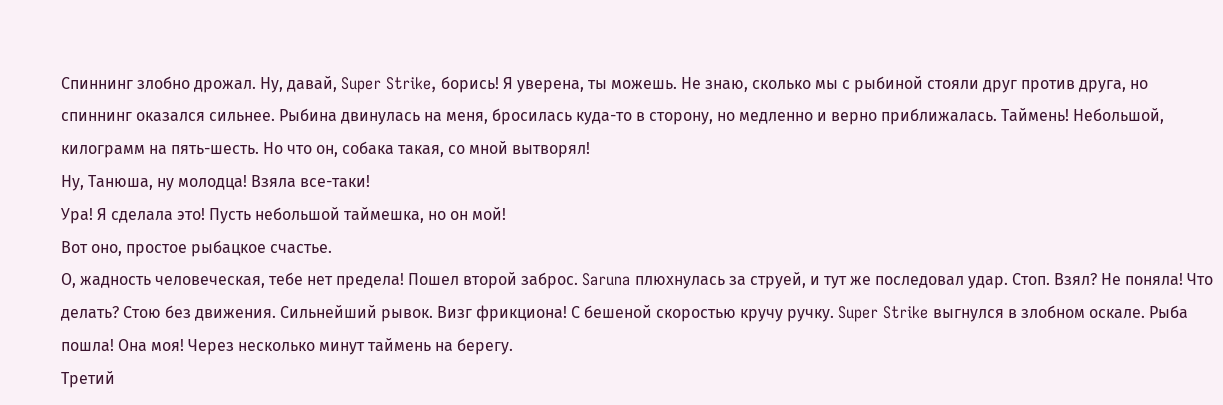Спиннинг злобно дрожал. Ну, давай, Super Strike, борись! Я уверена, ты можешь. Не знаю, сколько мы с рыбиной стояли друг против друга, но спиннинг оказался сильнее. Рыбина двинулась на меня, бросилась куда-то в сторону, но медленно и верно приближалась. Таймень! Небольшой, килограмм на пять-шесть. Но что он, собака такая, со мной вытворял!
Ну, Танюша, ну молодца! Взяла все-таки!
Ура! Я сделала это! Пусть небольшой таймешка, но он мой!
Вот оно, простое рыбацкое счастье.
О, жадность человеческая, тебе нет предела! Пошел второй заброс. Saruna плюхнулась за струей, и тут же последовал удар. Стоп. Взял? Не поняла! Что делать? Стою без движения. Сильнейший рывок. Визг фрикциона! С бешеной скоростью кручу ручку. Super Strike выгнулся в злобном оскале. Рыба пошла! Она моя! Через несколько минут таймень на берегу.
Третий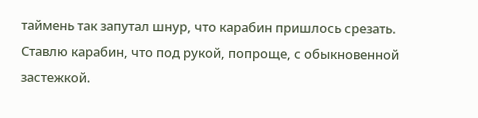таймень так запутал шнур, что карабин пришлось срезать.
Ставлю карабин, что под рукой, попроще, с обыкновенной застежкой.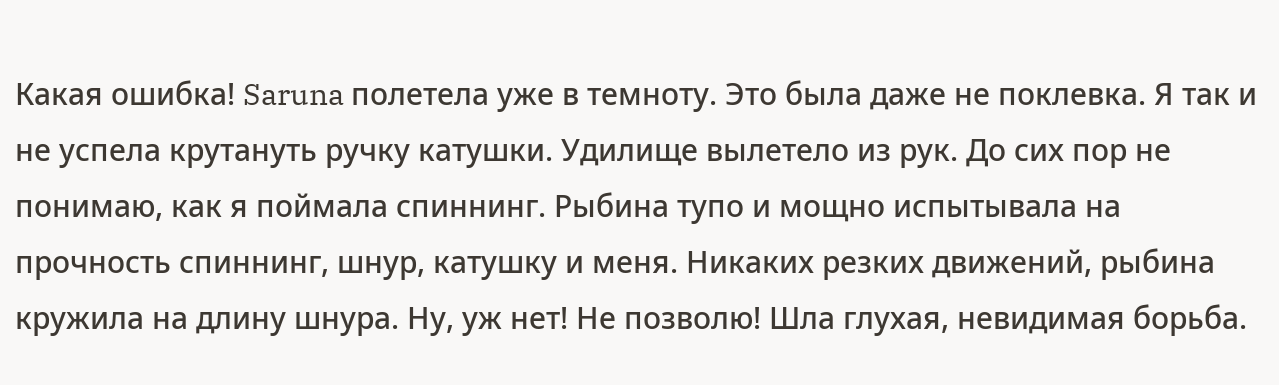Какая ошибка! Saruna полетела уже в темноту. Это была даже не поклевка. Я так и не успела крутануть ручку катушки. Удилище вылетело из рук. До сих пор не понимаю, как я поймала спиннинг. Рыбина тупо и мощно испытывала на прочность спиннинг, шнур, катушку и меня. Никаких резких движений, рыбина кружила на длину шнура. Ну, уж нет! Не позволю! Шла глухая, невидимая борьба.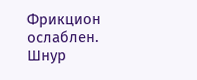Фрикцион ослаблен. Шнур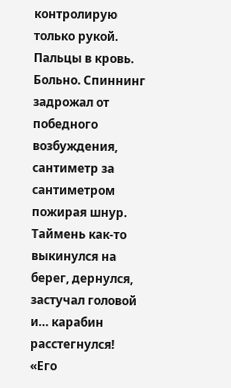контролирую только рукой. Пальцы в кровь. Больно. Спиннинг задрожал от победного возбуждения, сантиметр за сантиметром пожирая шнур. Таймень как-то выкинулся на берег, дернулся, застучал головой и… карабин расстегнулся!
«Его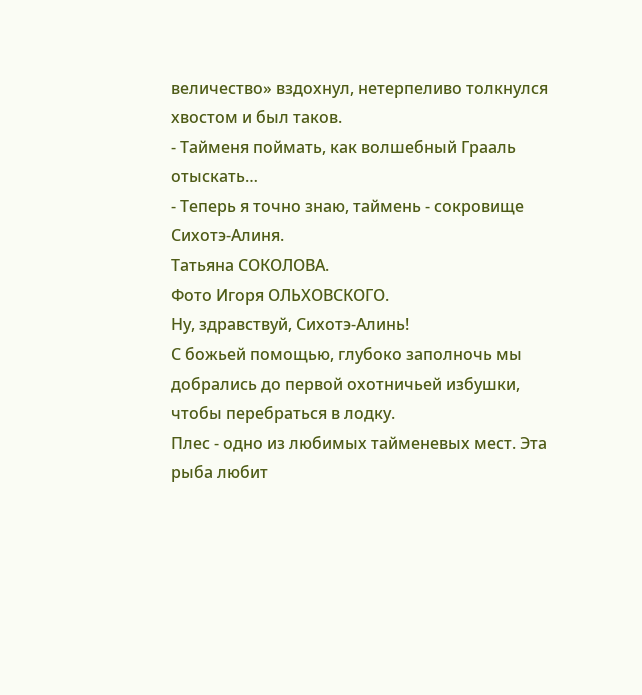величество» вздохнул, нетерпеливо толкнулся хвостом и был таков.
- Тайменя поймать, как волшебный Грааль отыскать…
- Теперь я точно знаю, таймень - сокровище Сихотэ-Алиня.
Татьяна СОКОЛОВА.
Фото Игоря ОЛЬХОВСКОГО.
Ну, здравствуй, Сихотэ-Алинь!
С божьей помощью, глубоко заполночь мы добрались до первой охотничьей избушки, чтобы перебраться в лодку.
Плес - одно из любимых тайменевых мест. Эта рыба любит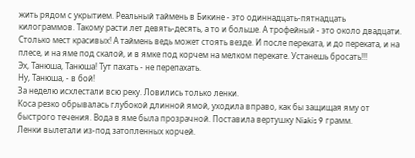жить рядом с укрытием. Реальный таймень в Бикине - это одиннадцать-пятнадцать килограммов. Такому расти лет девять-десять, а то и больше. А трофейный - это около двадцати.
Столько мест красивых! А таймень ведь может стоять везде. И после переката, и до переката, и на плесе, и на яме под скалой, и в ямке под корчем на мелком перекате. Устанешь бросать!!!
Эх, Танюша, Танюша! Тут пахать - не перепахать.
Ну, Танюша, - в бой!
За неделю исхлестали всю реку. Ловились только ленки.
Коса резко обрывалась глубокой длинной ямой, уходила вправо, как бы защищая яму от быстрого течения. Вода в яме была прозрачной. Поставила вертушку Niakis 9 грамм.
Ленки вылетали из-под затопленных корчей.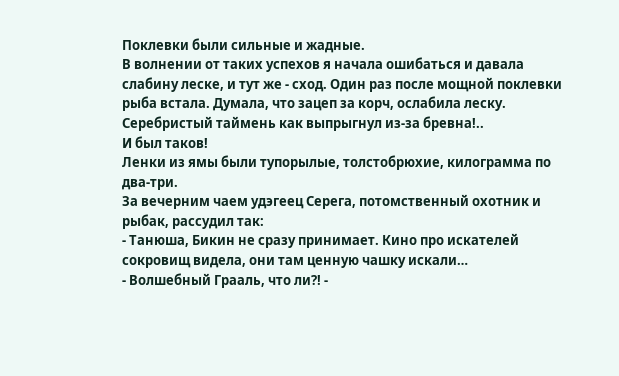Поклевки были сильные и жадные.
В волнении от таких успехов я начала ошибаться и давала слабину леске, и тут же - сход. Один раз после мощной поклевки рыба встала. Думала, что зацеп за корч, ослабила леску. Серебристый таймень как выпрыгнул из-за бревна!..
И был таков!
Ленки из ямы были тупорылые, толстобрюхие, килограмма по два-три.
За вечерним чаем удэгеец Серега, потомственный охотник и рыбак, рассудил так:
- Танюша, Бикин не сразу принимает. Кино про искателей сокровищ видела, они там ценную чашку искали…
- Волшебный Грааль, что ли?! -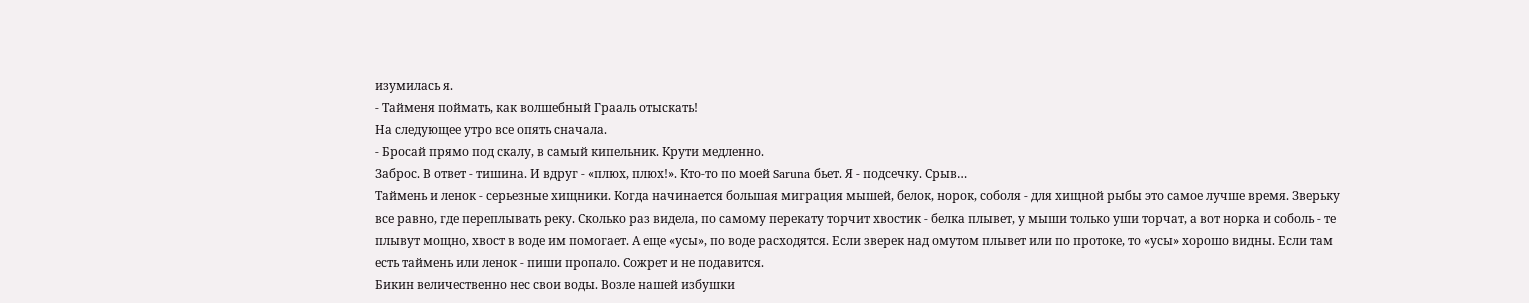изумилась я.
- Тайменя поймать, как волшебный Грааль отыскать!
На следующее утро все опять сначала.
- Бросай прямо под скалу, в самый кипельник. Крути медленно.
Заброс. В ответ - тишина. И вдруг - «плюх, плюх!». Кто-то по моей Saruna бьет. Я - подсечку. Срыв…
Таймень и ленок - серьезные хищники. Когда начинается большая миграция мышей, белок, норок, соболя - для хищной рыбы это самое лучше время. Зверьку все равно, где переплывать реку. Сколько раз видела, по самому перекату торчит хвостик - белка плывет, у мыши только уши торчат, а вот норка и соболь - те плывут мощно, хвост в воде им помогает. А еще «усы», по воде расходятся. Если зверек над омутом плывет или по протоке, то «усы» хорошо видны. Если там есть таймень или ленок - пиши пропало. Сожрет и не подавится.
Бикин величественно нес свои воды. Возле нашей избушки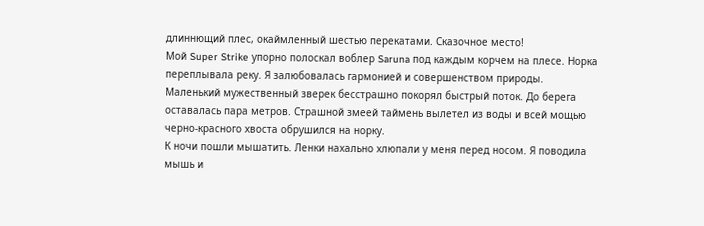длиннющий плес, окаймленный шестью перекатами. Сказочное место!
Мой Super Strike упорно полоскал воблер Saruna под каждым корчем на плесе. Норка переплывала реку. Я залюбовалась гармонией и совершенством природы. Маленький мужественный зверек бесстрашно покорял быстрый поток. До берега оставалась пара метров. Страшной змеей таймень вылетел из воды и всей мощью черно-красного хвоста обрушился на норку.
К ночи пошли мышатить. Ленки нахально хлюпали у меня перед носом. Я поводила мышь и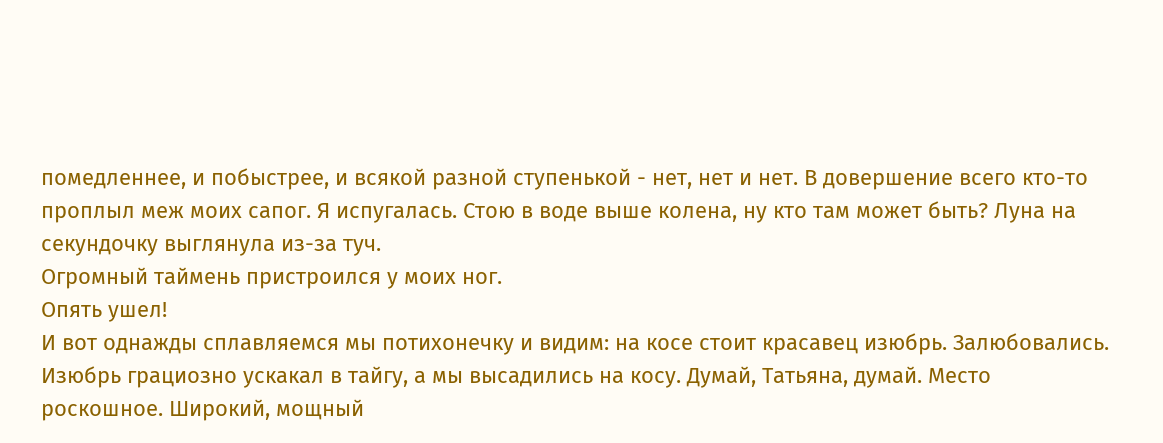помедленнее, и побыстрее, и всякой разной ступенькой - нет, нет и нет. В довершение всего кто-то проплыл меж моих сапог. Я испугалась. Стою в воде выше колена, ну кто там может быть? Луна на секундочку выглянула из-за туч.
Огромный таймень пристроился у моих ног.
Опять ушел!
И вот однажды сплавляемся мы потихонечку и видим: на косе стоит красавец изюбрь. Залюбовались. Изюбрь грациозно ускакал в тайгу, а мы высадились на косу. Думай, Татьяна, думай. Место роскошное. Широкий, мощный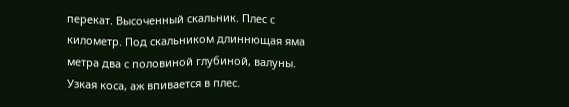перекат. Высоченный скальник. Плес с километр. Под скальником длиннющая яма метра два с половиной глубиной, валуны. Узкая коса, аж впивается в плес.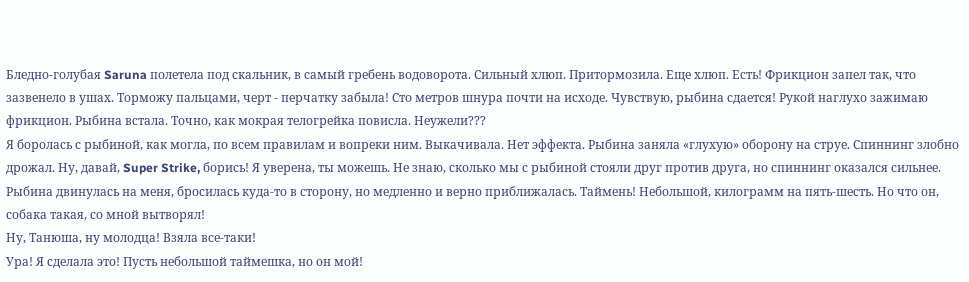Бледно-голубая Saruna полетела под скальник, в самый гребень водоворота. Сильный хлюп. Притормозила. Еще хлюп. Есть! Фрикцион запел так, что зазвенело в ушах. Торможу пальцами, черт - перчатку забыла! Сто метров шнура почти на исходе. Чувствую, рыбина сдается! Рукой наглухо зажимаю фрикцион. Рыбина встала. Точно, как мокрая телогрейка повисла. Неужели???
Я боролась с рыбиной, как могла, по всем правилам и вопреки ним. Выкачивала. Нет эффекта. Рыбина заняла «глухую» оборону на струе. Спиннинг злобно дрожал. Ну, давай, Super Strike, борись! Я уверена, ты можешь. Не знаю, сколько мы с рыбиной стояли друг против друга, но спиннинг оказался сильнее. Рыбина двинулась на меня, бросилась куда-то в сторону, но медленно и верно приближалась. Таймень! Небольшой, килограмм на пять-шесть. Но что он, собака такая, со мной вытворял!
Ну, Танюша, ну молодца! Взяла все-таки!
Ура! Я сделала это! Пусть небольшой таймешка, но он мой!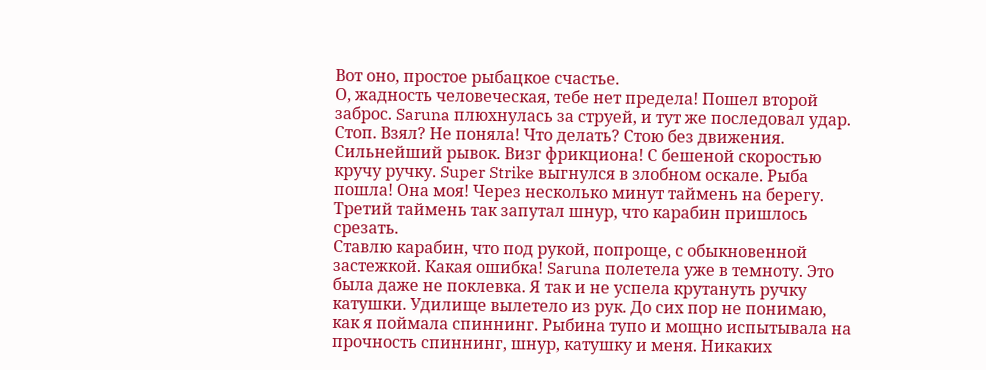Вот оно, простое рыбацкое счастье.
О, жадность человеческая, тебе нет предела! Пошел второй заброс. Saruna плюхнулась за струей, и тут же последовал удар. Стоп. Взял? Не поняла! Что делать? Стою без движения. Сильнейший рывок. Визг фрикциона! С бешеной скоростью кручу ручку. Super Strike выгнулся в злобном оскале. Рыба пошла! Она моя! Через несколько минут таймень на берегу.
Третий таймень так запутал шнур, что карабин пришлось срезать.
Ставлю карабин, что под рукой, попроще, с обыкновенной застежкой. Какая ошибка! Saruna полетела уже в темноту. Это была даже не поклевка. Я так и не успела крутануть ручку катушки. Удилище вылетело из рук. До сих пор не понимаю, как я поймала спиннинг. Рыбина тупо и мощно испытывала на прочность спиннинг, шнур, катушку и меня. Никаких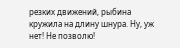резких движений, рыбина кружила на длину шнура. Ну, уж нет! Не позволю!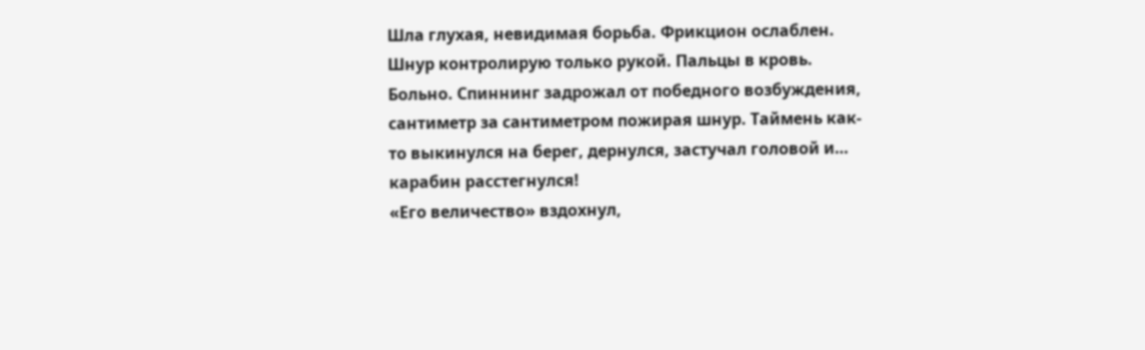Шла глухая, невидимая борьба. Фрикцион ослаблен. Шнур контролирую только рукой. Пальцы в кровь. Больно. Спиннинг задрожал от победного возбуждения, сантиметр за сантиметром пожирая шнур. Таймень как-то выкинулся на берег, дернулся, застучал головой и… карабин расстегнулся!
«Его величество» вздохнул,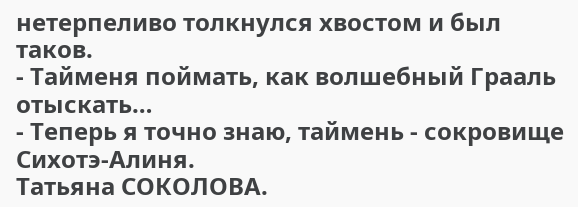нетерпеливо толкнулся хвостом и был таков.
- Тайменя поймать, как волшебный Грааль отыскать…
- Теперь я точно знаю, таймень - сокровище Сихотэ-Алиня.
Татьяна СОКОЛОВА.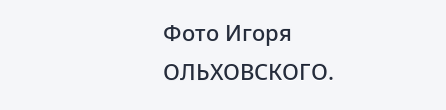Фото Игоря ОЛЬХОВСКОГО.